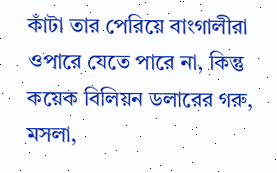কাঁটা তার পেরিয়ে বাংগালীরা ওপারে যেতে পারে না, কিন্তু কয়েক বিলিয়ন ডলারের গরু, মসলা,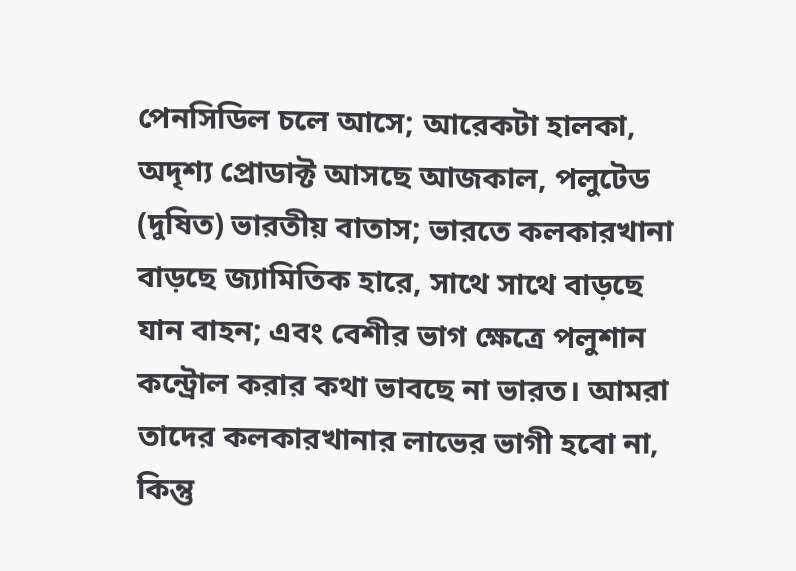পেনসিডিল চলে আসে; আরেকটা হালকা, অদৃশ্য প্রোডাক্ট আসছে আজকাল, পলুটেড (দুষিত) ভারতীয় বাতাস; ভারতে কলকারখানা বাড়ছে জ্যামিতিক হারে, সাথে সাথে বাড়ছে যান বাহন; এবং বেশীর ভাগ ক্ষেত্রে পলুশান কন্ট্রোল করার কথা ভাবছে না ভারত। আমরা তাদের কলকারখানার লাভের ভাগী হবো না, কিন্তু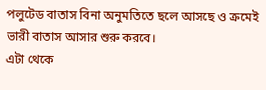পলুটেড বাতাস বিনা অনুমতিতে ছলে আসছে ও ক্রমেই ভারী বাতাস আসার শুরু করবে।
এটা থেকে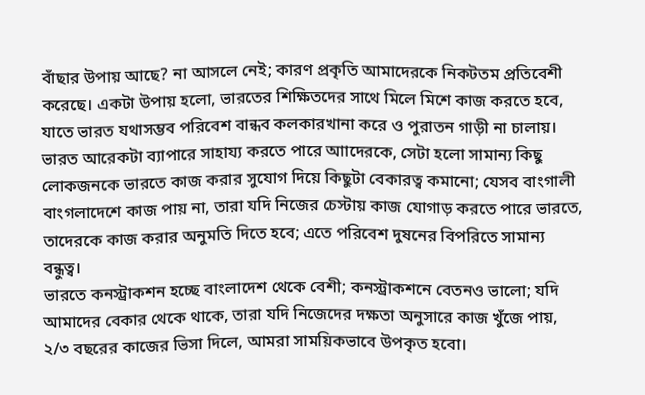বাঁছার উপায় আছে? না আসলে নেই; কারণ প্রকৃতি আমাদেরকে নিকটতম প্রতিবেশী করেছে। একটা উপায় হলো, ভারতের শিক্ষিতদের সাথে মিলে মিশে কাজ করতে হবে, যাতে ভারত যথাসম্ভব পরিবেশ বান্ধব কলকারখানা করে ও পুরাতন গাড়ী না চালায়।
ভারত আরেকটা ব্যাপারে সাহায্য করতে পারে আাদেরকে, সেটা হলো সামান্য কিছু লোকজনকে ভারতে কাজ করার সুযোগ দিয়ে কিছুটা বেকারত্ব কমানো; যেসব বাংগালী বাংগলাদেশে কাজ পায় না, তারা যদি নিজের চেস্টায় কাজ যোগাড় করতে পারে ভারতে, তাদেরকে কাজ করার অনুমতি দিতে হবে; এতে পরিবেশ দুষনের বিপরিতে সামান্য বন্ধুত্ব।
ভারতে কনস্ট্রাকশন হচ্ছে বাংলাদেশ থেকে বেশী; কনস্ট্রাকশনে বেতনও ভালো; যদি আমাদের বেকার থেকে থাকে, তারা যদি নিজেদের দক্ষতা অনুসারে কাজ খুঁজে পায়, ২/৩ বছরের কাজের ভিসা দিলে, আমরা সাময়িকভাবে উপকৃত হবো।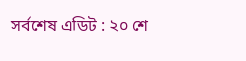সর্বশেষ এডিট : ২০ শে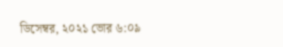ডিসেম্বর, ২০২১ ভোর ৬:০৯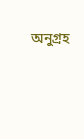অনুগ্রহ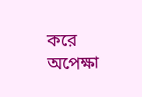করে অপেক্ষা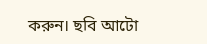করুন। ছবি আটো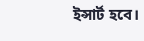ইন্সার্ট হবে।